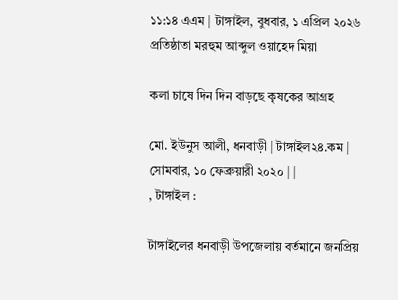১১:১৪ এএম | টাঙ্গাইল, বুধবার, ১ এপ্রিল ২০২৬
প্রতিষ্ঠাতা মরহুম আব্দুল ওয়াহেদ মিয়া

কলা চাষে দিন দিন বাড়ছে কৃষকের আগ্রহ

মো. ইউনুস আলী, ধনবাড়ী | টাঙ্গাইল২৪.কম | সোমবার, ১০ ফেব্রুয়ারী ২০২০ | |
, টাঙ্গাইল :

টাঙ্গাইলের ধনবাড়ী উপজেলায় বর্তমানে জনপ্রিয়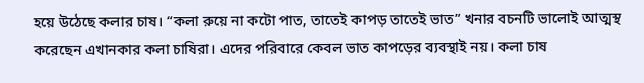হয়ে উঠেছে কলার চাষ। “কলা রুয়ে না কটো পাত, তাতেই কাপড় তাতেই ভাত” খনার বচনটি ভালোই আত্মস্থ করেছেন এখানকার কলা চাষিরা। এদের পরিবারে কেবল ভাত কাপড়ের ব্যবস্থাই নয়। কলা চাষ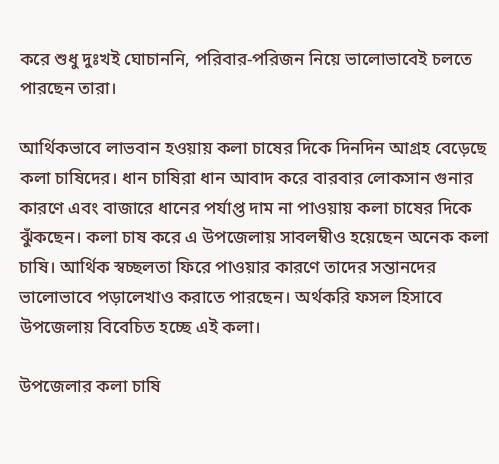করে শুধু দুঃখই ঘোচাননি, পরিবার-পরিজন নিয়ে ভালোভাবেই চলতে পারছেন তারা।

আর্থিকভাবে লাভবান হওয়ায় কলা চাষের দিকে দিনদিন আগ্রহ বেড়েছে কলা চাষিদের। ধান চাষিরা ধান আবাদ করে বারবার লোকসান গুনার কারণে এবং বাজারে ধানের পর্যাপ্ত দাম না পাওয়ায় কলা চাষের দিকে ঝুঁকছেন। কলা চাষ করে এ উপজেলায় সাবলম্বীও হয়েছেন অনেক কলা চাষি। আর্থিক স্বচ্ছলতা ফিরে পাওয়ার কারণে তাদের সন্তানদের ভালোভাবে পড়ালেখাও করাতে পারছেন। অর্থকরি ফসল হিসাবে উপজেলায় বিবেচিত হচ্ছে এই কলা।

উপজেলার কলা চাষি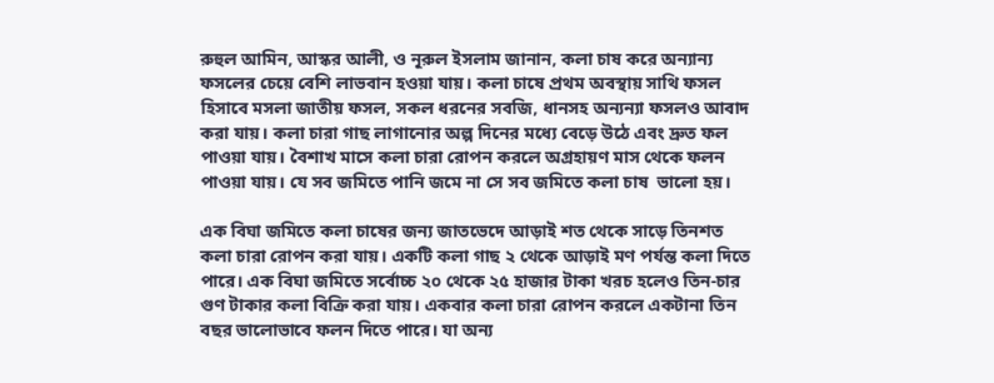রুহুল আমিন, আস্কর আলী, ও নূরুল ইসলাম জানান, কলা চাষ করে অন্যান্য ফসলের চেয়ে বেশি লাভবান হওয়া যায়। কলা চাষে প্রথম অবস্থায় সাথি ফসল হিসাবে মসলা জাতীয় ফসল, সকল ধরনের সবজি, ধানসহ অন্যন্যা ফসলও আবাদ করা যায়। কলা চারা গাছ লাগানোর অল্প দিনের মধ্যে বেড়ে উঠে এবং দ্রুত ফল পাওয়া যায়। বৈশাখ মাসে কলা চারা রোপন করলে অগ্রহায়ণ মাস থেকে ফলন পাওয়া যায়। যে সব জমিতে পানি জমে না সে সব জমিতে কলা চাষ  ভালো হয়।

এক বিঘা জমিতে কলা চাষের জন্য জাতভেদে আড়াই শত থেকে সাড়ে তিনশত কলা চারা রোপন করা যায়। একটি কলা গাছ ২ থেকে আড়াই মণ পর্যন্ত কলা দিতে পারে। এক বিঘা জমিতে সর্বোচ্চ ২০ থেকে ২৫ হাজার টাকা খরচ হলেও তিন-চার গুণ টাকার কলা বিক্রি করা যায়। একবার কলা চারা রোপন করলে একটানা তিন বছর ভালোভাবে ফলন দিতে পারে। যা অন্য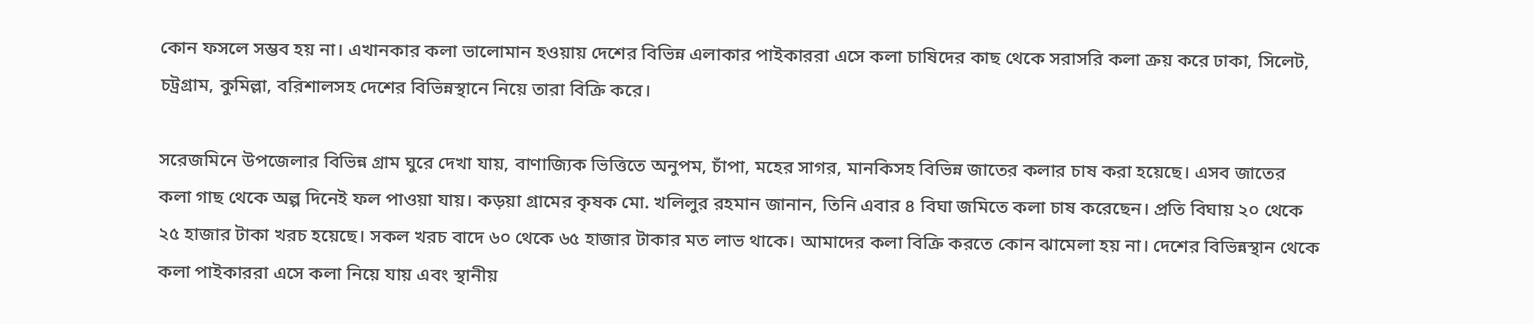কোন ফসলে সম্ভব হয় না। এখানকার কলা ভালোমান হওয়ায় দেশের বিভিন্ন এলাকার পাইকাররা এসে কলা চাষিদের কাছ থেকে সরাসরি কলা ক্রয় করে ঢাকা, সিলেট, চট্রগ্রাম, কুমিল্লা, বরিশালসহ দেশের বিভিন্নস্থানে নিয়ে তারা বিক্রি করে।

সরেজমিনে উপজেলার বিভিন্ন গ্রাম ঘুরে দেখা যায়, বাণাজ্যিক ভিত্তিতে অনুপম, চাঁপা, মহের সাগর, মানকিসহ বিভিন্ন জাতের কলার চাষ করা হয়েছে। এসব জাতের কলা গাছ থেকে অল্প দিনেই ফল পাওয়া যায়। কড়য়া গ্রামের কৃষক মো. খলিলুর রহমান জানান, তিনি এবার ৪ বিঘা জমিতে কলা চাষ করেছেন। প্রতি বিঘায় ২০ থেকে ২৫ হাজার টাকা খরচ হয়েছে। সকল খরচ বাদে ৬০ থেকে ৬৫ হাজার টাকার মত লাভ থাকে। আমাদের কলা বিক্রি করতে কোন ঝামেলা হয় না। দেশের বিভিন্নস্থান থেকে কলা পাইকাররা এসে কলা নিয়ে যায় এবং স্থানীয়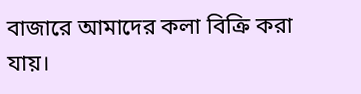বাজারে আমাদের কলা বিক্রি করা যায়।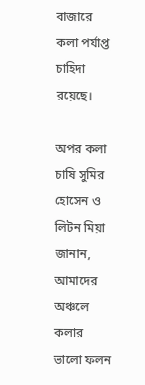বাজারে কলা পর্যাপ্ত চাহিদা রয়েছে।

অপর কলা চাষি সুমির  হোসেন ও লিটন মিয়া জানান, আমাদের অঞ্চলে কলার ভালো ফলন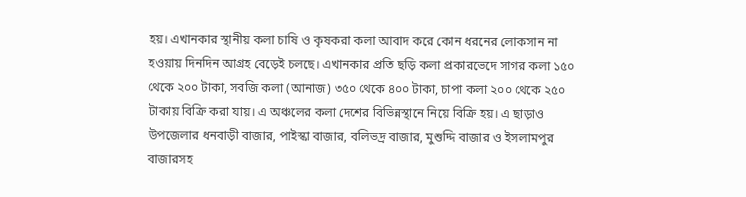হয়। এখানকার স্থানীয় কলা চাষি ও কৃষকরা কলা আবাদ করে কোন ধরনের লোকসান না হওয়ায় দিনদিন আগ্রহ বেড়েই চলছে। এখানকার প্রতি ছড়ি কলা প্রকারভেদে সাগর কলা ১৫০ থেকে ২০০ টাকা, সবজি কলা (আনাজ) ৩৫০ থেকে ৪০০ টাকা, চাপা কলা ২০০ থেকে ২৫০ টাকায় বিক্রি করা যায়। এ অঞ্চলের কলা দেশের বিভিন্নস্থানে নিয়ে বিক্রি হয়। এ ছাড়াও উপজেলার ধনবাড়ী বাজার, পাইস্কা বাজার, বলিভদ্র বাজার, মুশুদ্দি বাজার ও ইসলামপুর বাজারসহ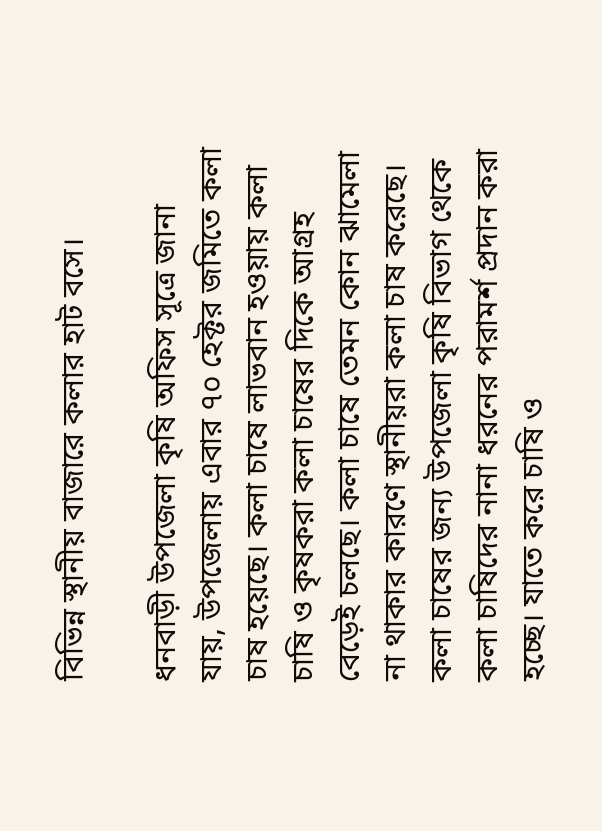বিভিন্ন স্থানীয় বাজারে কলার হাট বসে।

ধনবাড়ী উপজেলা কৃষি অফিস সূত্রে জানা যায়, উপজেলায় এবার ৭০ হেক্টর জমিতে কলা চাষ হয়েছে। কলা চাষে লাভবান হওয়ায় কলা চাষি ও কৃষকরা কলা চাষের দিকে আগ্রহ বেড়েই চলছে। কলা চাষে তেমন কোন ঝামেলা না থাকার কারণে স্থানীয়রা কলা চাষ করেছে।  কলা চাষের জন্য উপজেলা কৃষি বিভাগ থেকে কলা চাষিদের নানা ধরনের পরামর্শ প্রদান করা হচ্ছে। যাতে করে চাষি ও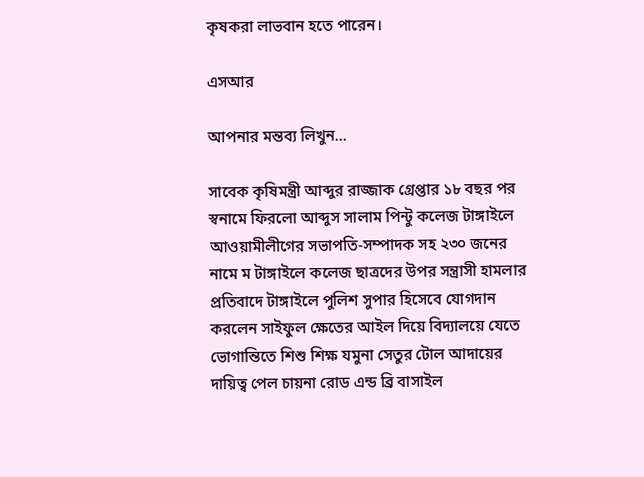কৃষকরা লাভবান হতে পারেন।

এসআর

আপনার মন্তব্য লিখুন...

সাবেক কৃষিমন্ত্রী আব্দুর রাজ্জাক গ্রেপ্তার ১৮ বছর পর স্বনামে ফিরলো আব্দুস সালাম পিন্টু কলেজ টাঙ্গাইলে আওয়ামীলীগের সভাপতি-সম্পাদক সহ ২৩০ জনের নামে ম টাঙ্গাইলে কলেজ ছাত্রদের উপর সন্ত্রাসী হামলার প্রতিবাদে টাঙ্গাইলে পুলিশ সুপার হিসেবে যোগদান করলেন সাইফুল ক্ষেতের আইল দিয়ে বিদ্যালয়ে যেতে ভোগান্তিতে শিশু শিক্ষ যমুনা সেতুর টোল আদায়ের দায়িত্ব পেল চায়না রোড এন্ড ব্রি বাসাইল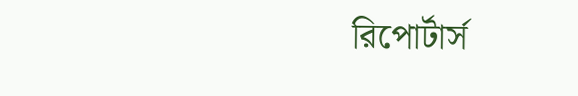রিপোর্টার্স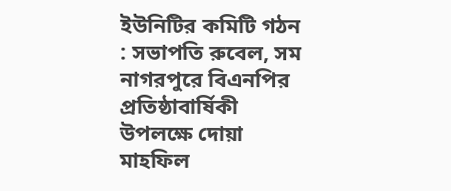ইউনিটির কমিটি গঠন : সভাপতি রুবেল, সম নাগরপুরে বিএনপির প্রতিষ্ঠাবার্ষিকী উপলক্ষে দোয়া মাহফিল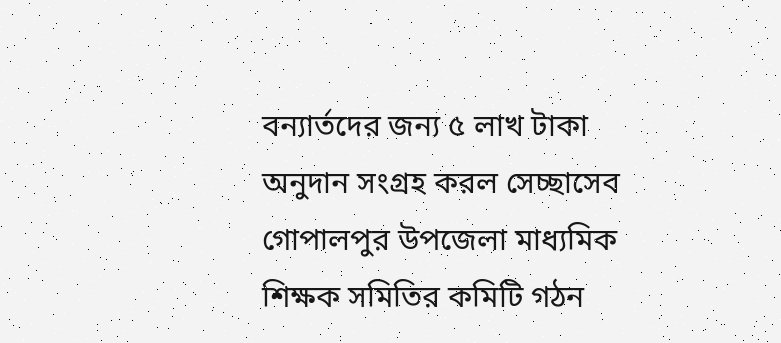বন্যার্তদের জন্য ৫ লাখ টাকা অনুদান সংগ্রহ করল সেচ্ছাসেব গোপালপুর উপজেলা মাধ্যমিক শিক্ষক সমিতির কমিটি গঠন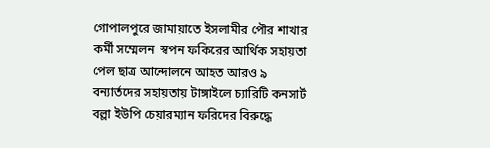গোপালপুরে জামায়াতে ইসলামীর পৌর শাখার কর্মী সম্মেলন  স্বপন ফকিরের আর্থিক সহায়তা পেল ছাত্র আন্দোলনে আহত আরও ৯ বন্যার্তদের সহায়তায় টাঙ্গাইলে চ্যারিটি কনসার্ট বল্লা ইউপি চেয়ারম্যান ফরিদের বিরুদ্ধে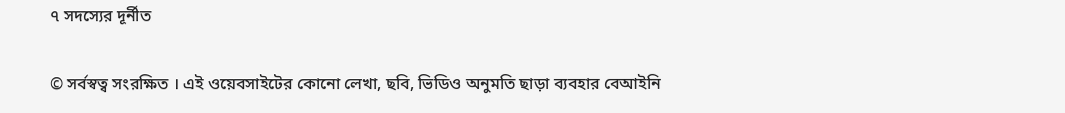৭ সদস্যের দূর্নীত

© সর্বস্বত্ব সংরক্ষিত । এই ওয়েবসাইটের কোনো লেখা, ছবি, ভিডিও অনুমতি ছাড়া ব্যবহার বেআইনি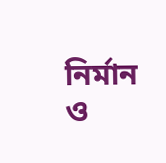নির্মান ও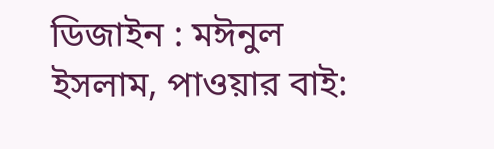ডিজাইন : মঈনুল ইসলাম, পাওয়ার বাই: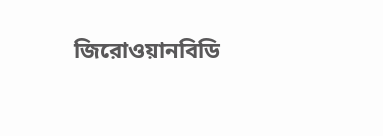জিরোওয়ানবিডি